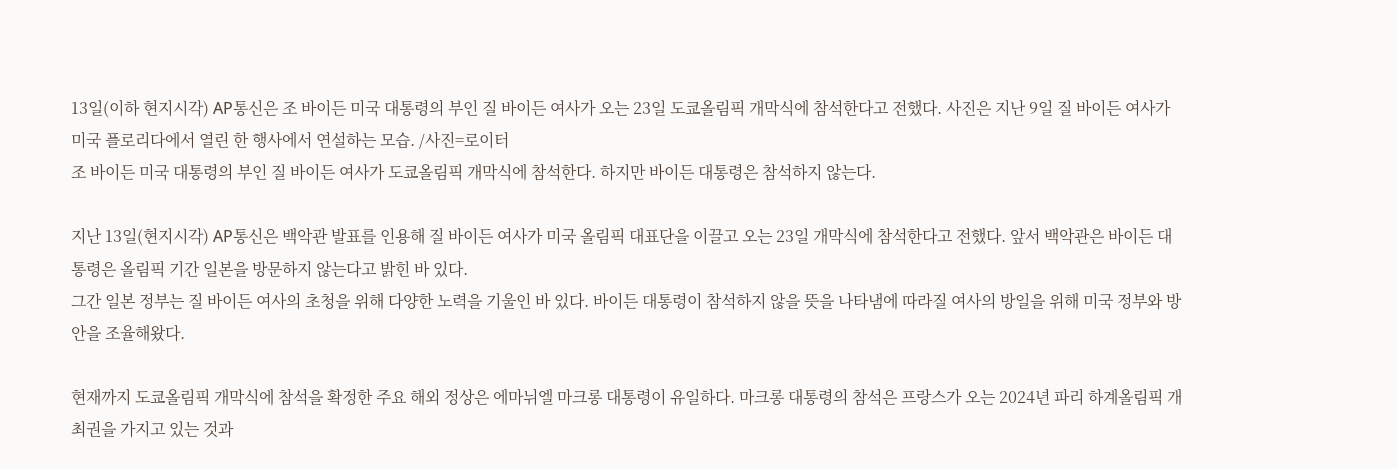13일(이하 현지시각) AP통신은 조 바이든 미국 대통령의 부인 질 바이든 여사가 오는 23일 도쿄올림픽 개막식에 참석한다고 전했다. 사진은 지난 9일 질 바이든 여사가 미국 플로리다에서 열린 한 행사에서 연설하는 모습. /사진=로이터
조 바이든 미국 대통령의 부인 질 바이든 여사가 도쿄올림픽 개막식에 참석한다. 하지만 바이든 대통령은 참석하지 않는다.

지난 13일(현지시각) AP통신은 백악관 발표를 인용해 질 바이든 여사가 미국 올림픽 대표단을 이끌고 오는 23일 개막식에 참석한다고 전했다. 앞서 백악관은 바이든 대통령은 올림픽 기간 일본을 방문하지 않는다고 밝힌 바 있다.
그간 일본 정부는 질 바이든 여사의 초청을 위해 다양한 노력을 기울인 바 있다. 바이든 대통령이 참석하지 않을 뜻을 나타냄에 따라질 여사의 방일을 위해 미국 정부와 방안을 조율해왔다.

현재까지 도쿄올림픽 개막식에 참석을 확정한 주요 해외 정상은 에마뉘엘 마크롱 대통령이 유일하다. 마크롱 대통령의 참석은 프랑스가 오는 2024년 파리 하계올림픽 개최권을 가지고 있는 것과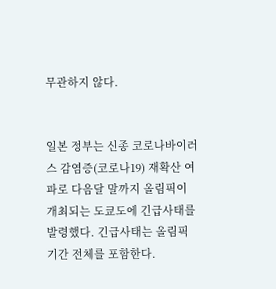무관하지 않다.


일본 정부는 신종 코로나바이러스 감염증(코로나19) 재확산 여파로 다음달 말까지 올림픽이 개최되는 도쿄도에 긴급사태를 발령했다. 긴급사태는 올림픽 기간 전체를 포함한다.